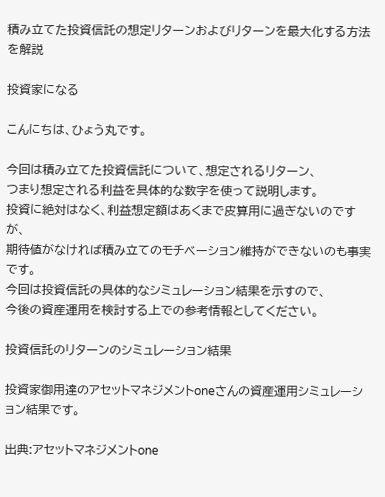積み立てた投資信託の想定リターンおよびリターンを最大化する方法を解説

投資家になる

こんにちは、ひょう丸です。

今回は積み立てた投資信託について、想定されるリターン、
つまり想定される利益を具体的な数字を使って説明します。
投資に絶対はなく、利益想定額はあくまで皮算用に過ぎないのですが、
期待値がなければ積み立てのモチベーション維持ができないのも事実です。
今回は投資信託の具体的なシミュレーション結果を示すので、
今後の資産運用を検討する上での参考情報としてください。

投資信託のリターンのシミュレーション結果

投資家御用達のアセットマネジメントoneさんの資産運用シミュレーション結果です。

出典:アセットマネジメントone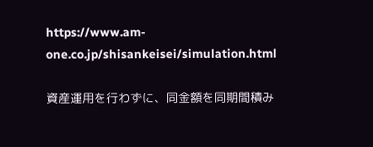https://www.am-one.co.jp/shisankeisei/simulation.html

資産運用を行わずに、同金額を同期間積み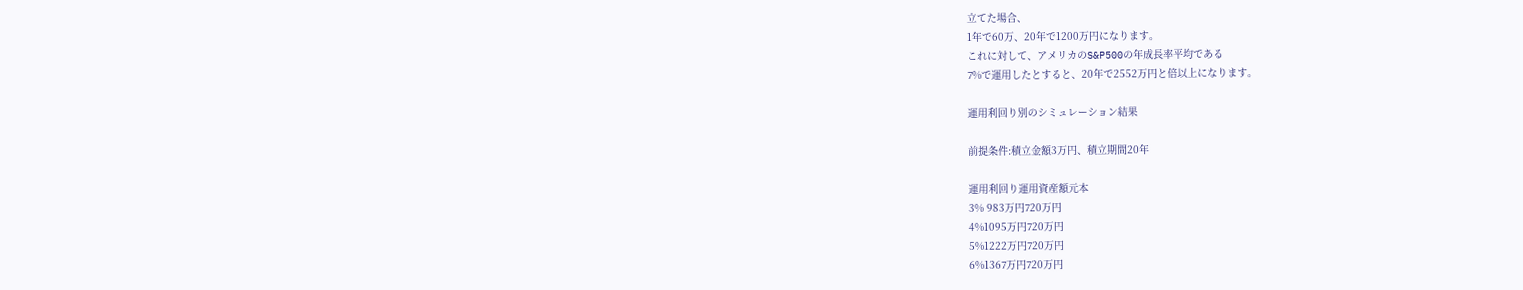立てた場合、
1年で60万、20年で1200万円になります。
これに対して、アメリカのS&P500の年成長率平均である
7%で運用したとすると、20年で2552万円と倍以上になります。

運用利回り別のシミュレーション結果

前提条件:積立金額3万円、積立期間20年

運用利回り運用資産額元本
3% 983万円720万円
4%1095万円720万円
5%1222万円720万円
6%1367万円720万円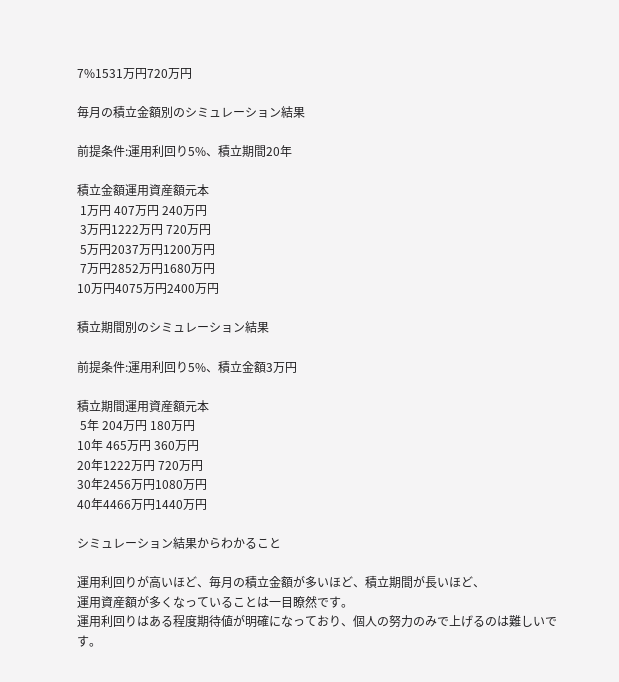7%1531万円720万円

毎月の積立金額別のシミュレーション結果

前提条件:運用利回り5%、積立期間20年

積立金額運用資産額元本
 1万円 407万円 240万円
 3万円1222万円 720万円
 5万円2037万円1200万円
 7万円2852万円1680万円
10万円4075万円2400万円

積立期間別のシミュレーション結果

前提条件:運用利回り5%、積立金額3万円

積立期間運用資産額元本
 5年 204万円 180万円
10年 465万円 360万円
20年1222万円 720万円
30年2456万円1080万円
40年4466万円1440万円

シミュレーション結果からわかること

運用利回りが高いほど、毎月の積立金額が多いほど、積立期間が長いほど、
運用資産額が多くなっていることは一目瞭然です。
運用利回りはある程度期待値が明確になっており、個人の努力のみで上げるのは難しいです。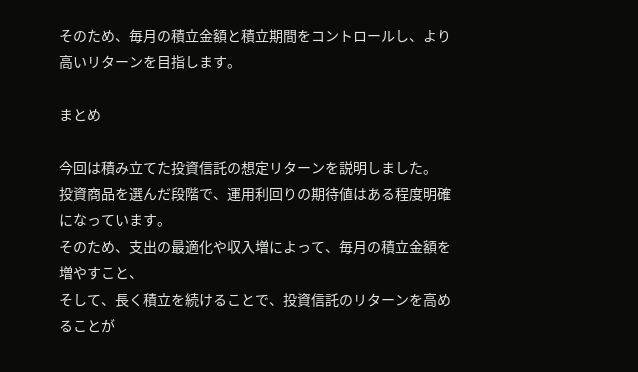そのため、毎月の積立金額と積立期間をコントロールし、より高いリターンを目指します。

まとめ

今回は積み立てた投資信託の想定リターンを説明しました。
投資商品を選んだ段階で、運用利回りの期待値はある程度明確になっています。
そのため、支出の最適化や収入増によって、毎月の積立金額を増やすこと、
そして、長く積立を続けることで、投資信託のリターンを高めることが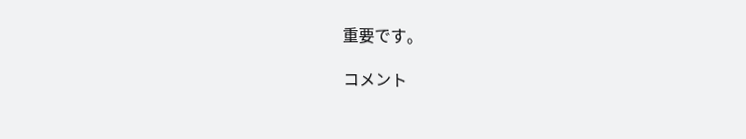重要です。

コメント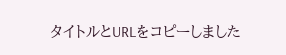タイトルとURLをコピーしました